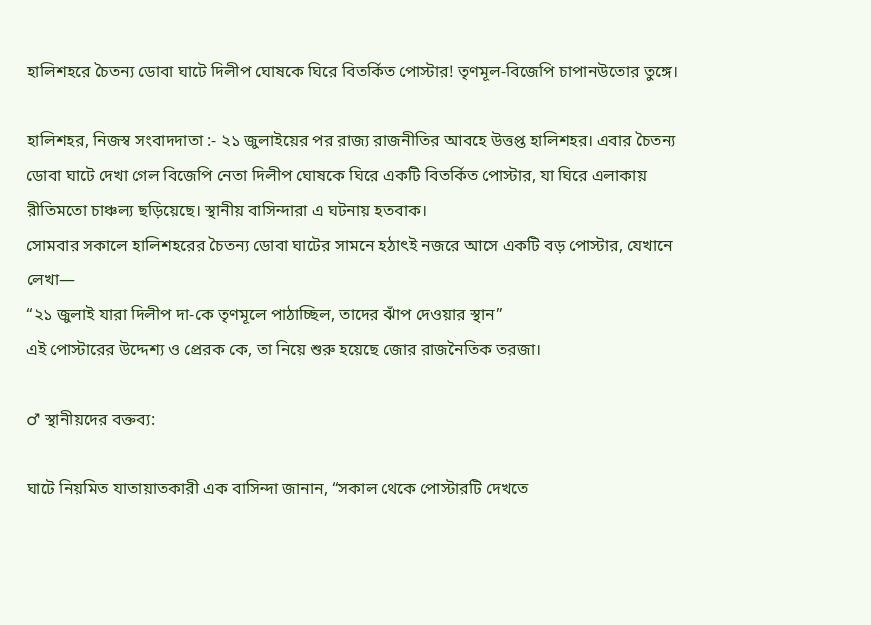হালিশহরে চৈতন্য ডোবা ঘাটে দিলীপ ঘোষকে ঘিরে বিতর্কিত পোস্টার! তৃণমূল-বিজেপি চাপানউতোর তুঙ্গে।

হালিশহর, নিজস্ব সংবাদদাতা :- ২১ জুলাইয়ের পর রাজ্য রাজনীতির আবহে উত্তপ্ত হালিশহর। এবার চৈতন্য ডোবা ঘাটে দেখা গেল বিজেপি নেতা দিলীপ ঘোষকে ঘিরে একটি বিতর্কিত পোস্টার, যা ঘিরে এলাকায় রীতিমতো চাঞ্চল্য ছড়িয়েছে। স্থানীয় বাসিন্দারা এ ঘটনায় হতবাক।
সোমবার সকালে হালিশহরের চৈতন্য ডোবা ঘাটের সামনে হঠাৎই নজরে আসে একটি বড় পোস্টার, যেখানে লেখা—
“২১ জুলাই যারা দিলীপ দা-কে তৃণমূলে পাঠাচ্ছিল, তাদের ঝাঁপ দেওয়ার স্থান”
এই পোস্টারের উদ্দেশ্য ও প্রেরক কে, তা নিয়ে শুরু হয়েছে জোর রাজনৈতিক তরজা।

♂ স্থানীয়দের বক্তব্য:

ঘাটে নিয়মিত যাতায়াতকারী এক বাসিন্দা জানান, “সকাল থেকে পোস্টারটি দেখতে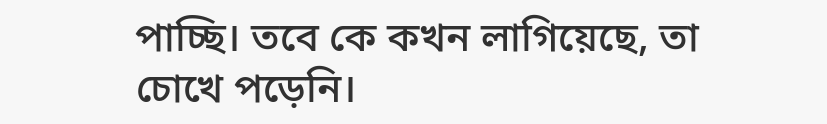পাচ্ছি। তবে কে কখন লাগিয়েছে, তা চোখে পড়েনি।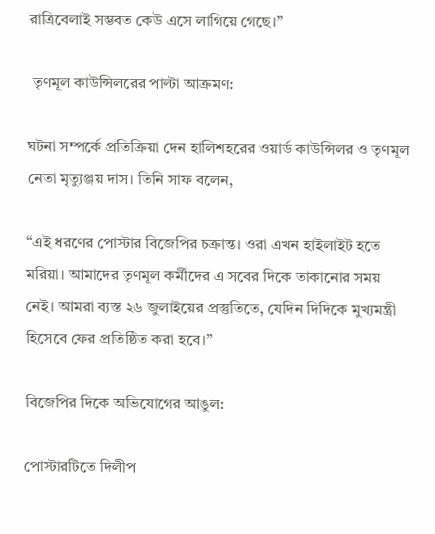রাত্রিবেলাই সম্ভবত কেউ এসে লাগিয়ে গেছে।”

 তৃণমূল কাউন্সিলরের পাল্টা আক্রমণ:

ঘটনা সম্পর্কে প্রতিক্রিয়া দেন হালিশহরের ওয়ার্ড কাউন্সিলর ও তৃণমূল নেতা মৃত্যুঞ্জয় দাস। তিনি সাফ বলেন,

“এই ধরণের পোস্টার বিজেপির চক্রান্ত। ওরা এখন হাইলাইট হতে মরিয়া। আমাদের তৃণমূল কর্মীদের এ সবের দিকে তাকানোর সময় নেই। আমরা ব্যস্ত ২৬ জুলাইয়ের প্রস্তুতিতে, যেদিন দিদিকে মুখ্যমন্ত্রী হিসেবে ফের প্রতিষ্ঠিত করা হবে।”

বিজেপির দিকে অভিযোগের আঙুল:

পোস্টারটিতে দিলীপ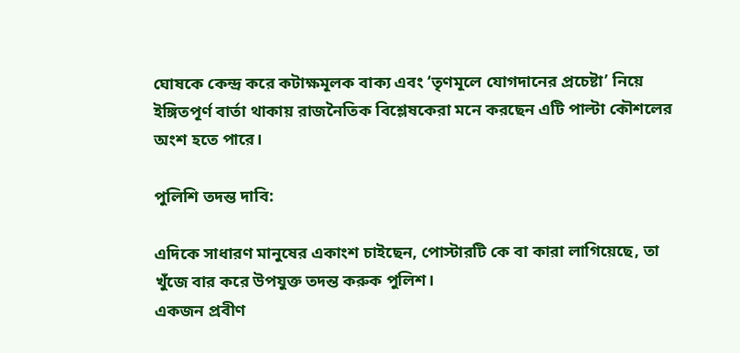ঘোষকে কেন্দ্র করে কটাক্ষমূলক বাক্য এবং ‘তৃণমূলে যোগদানের প্রচেষ্টা’ নিয়ে ইঙ্গিতপূর্ণ বার্তা থাকায় রাজনৈতিক বিশ্লেষকেরা মনে করছেন এটি পাল্টা কৌশলের অংশ হতে পারে।

পুলিশি তদন্ত দাবি:

এদিকে সাধারণ মানুষের একাংশ চাইছেন, পোস্টারটি কে বা কারা লাগিয়েছে, তা খুঁজে বার করে উপযুক্ত তদন্ত করুক পুলিশ।
একজন প্রবীণ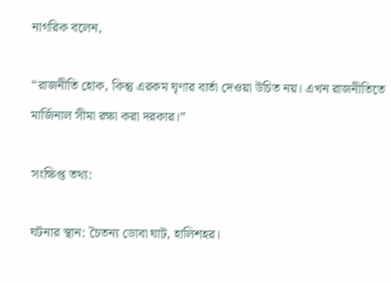নাগরিক বলেন,

“রাজনীতি হোক, কিন্তু এরকম ঘৃণার বার্তা দেওয়া উচিত নয়। এখন রাজনীতিতে মার্জিনাল সীমা রক্ষা করা দরকার।”

সংক্ষিপ্ত তথ্য:

ঘটনার স্থান: চৈতন্য ডোবা ঘাট, হালিশহর।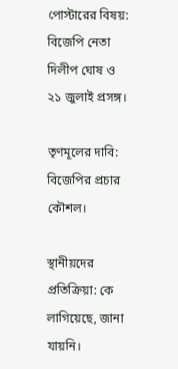পোস্টারের বিষয়: বিজেপি নেতা দিলীপ ঘোষ ও ২১ জুলাই প্রসঙ্গ।

তৃণমূলের দাবি: বিজেপির প্রচার কৌশল।

স্থানীয়দের প্রতিক্রিয়া: কে লাগিয়েছে, জানা যায়নি।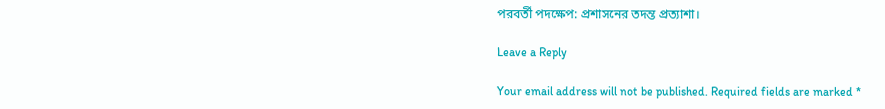পরবর্তী পদক্ষেপ: প্রশাসনের তদন্ত প্রত্যাশা।

Leave a Reply

Your email address will not be published. Required fields are marked *